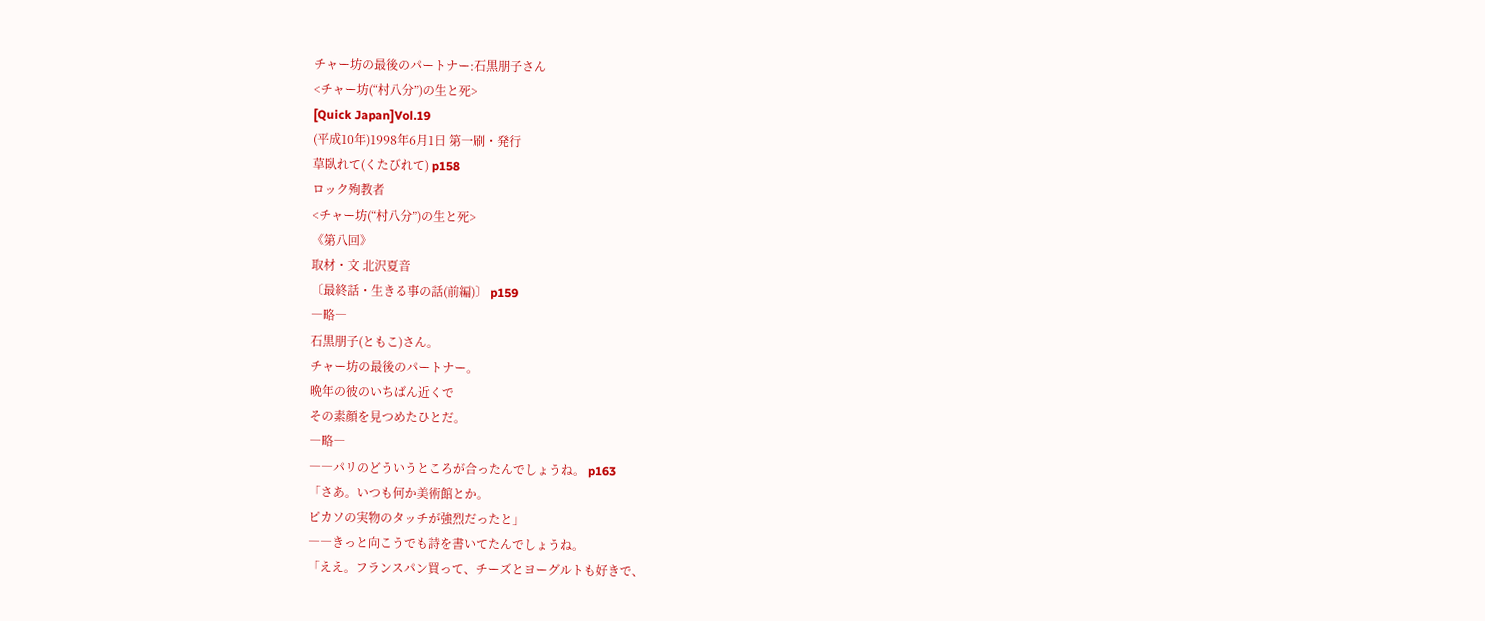チャー坊の最後のパートナー:石黒朋子さん
<チャー坊(“村八分”)の生と死>
[Quick Japan]Vol.19
(平成10年)1998年6月1日 第一刷・発行
草臥れて(くたびれて) p158
ロック殉教者
<チャー坊(“村八分”)の生と死>
《第八回》
取材・文 北沢夏音
〔最終話・生きる事の話(前編)〕 p159
―略―
石黒朋子(ともこ)さん。
チャー坊の最後のパートナー。
晩年の彼のいちばん近くで
その素顔を見つめたひとだ。
―略―
――パリのどういうところが合ったんでしょうね。 p163
「さあ。いつも何か美術館とか。
ピカソの実物のタッチが強烈だったと」
――きっと向こうでも詩を書いてたんでしょうね。
「ええ。フランスパン買って、チーズとヨーグルトも好きで、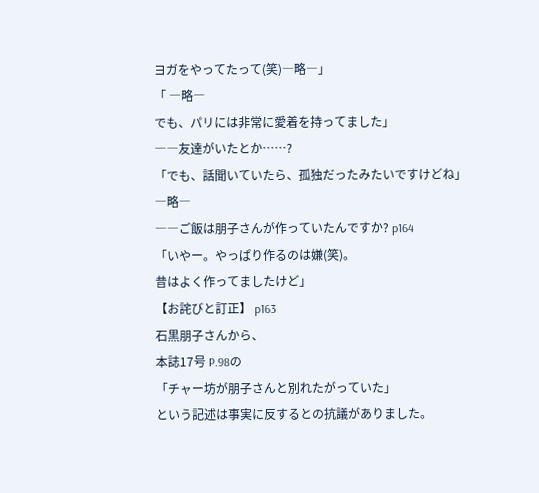ヨガをやってたって(笑)―略―」
「 ―略―
でも、パリには非常に愛着を持ってました」
――友達がいたとか……?
「でも、話聞いていたら、孤独だったみたいですけどね」
―略―
――ご飯は朋子さんが作っていたんですか? p164
「いやー。やっぱり作るのは嫌(笑)。
昔はよく作ってましたけど」
【お詫びと訂正】 p163
石黒朋子さんから、
本誌17号 P.98の
「チャー坊が朋子さんと別れたがっていた」
という記述は事実に反するとの抗議がありました。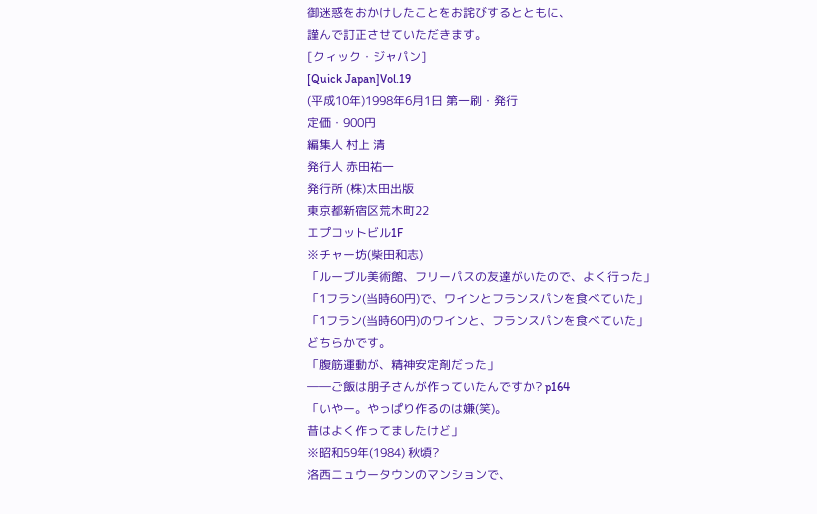御迷惑をおかけしたことをお詫びするとともに、
謹んで訂正させていただきます。
[クィック・ジャパン]
[Quick Japan]Vol.19
(平成10年)1998年6月1日 第一刷・発行
定価・900円
編集人 村上 清
発行人 赤田祐一
発行所 (株)太田出版
東京都新宿区荒木町22
エプコットビル1F
※チャー坊(柴田和志)
「ルーブル美術館、フリーパスの友達がいたので、よく行った」
「1フラン(当時60円)で、ワインとフランスパンを食べていた」
「1フラン(当時60円)のワインと、フランスパンを食べていた」
どちらかです。
「腹筋運動が、精神安定剤だった」
――ご飯は朋子さんが作っていたんですか? p164
「いやー。やっぱり作るのは嫌(笑)。
昔はよく作ってましたけど」
※昭和59年(1984) 秋頃?
洛西ニュウータウンのマンションで、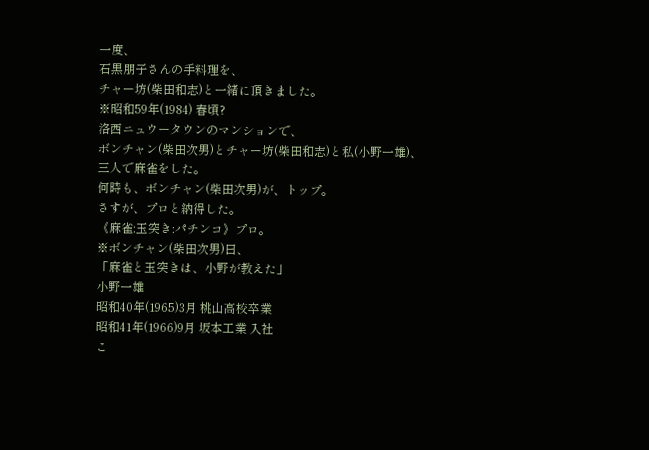一度、
石黒朋子さんの手料理を、
チャー坊(柴田和志)と一緒に頂きました。
※昭和59年(1984) 春頃?
洛西ニュウータウンのマンションで、
ボンチャン(柴田次男)とチャー坊(柴田和志)と私(小野一雄)、
三人で麻雀をした。
何時も、ボンチャン(柴田次男)が、トップ。
さすが、プロと納得した。
《麻雀:玉突き:パチンコ》プロ。
※ボンチャン(柴田次男)曰、
「麻雀と玉突きは、小野が教えた」
小野一雄
昭和40年(1965)3月 桃山高校卒業
昭和41年(1966)9月 坂本工業 入社
こ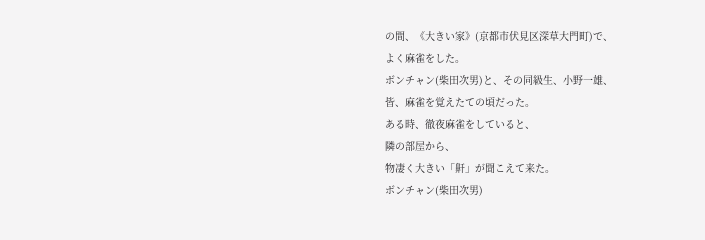の間、《大きい家》(京都市伏見区深草大門町)で、
よく麻雀をした。
ボンチャン(柴田次男)と、その同級生、小野一雄、
皆、麻雀を覚えたての頃だった。
ある時、徹夜麻雀をしていると、
隣の部屋から、
物凄く大きい「鼾」が聞こえて来た。
ボンチャン(柴田次男)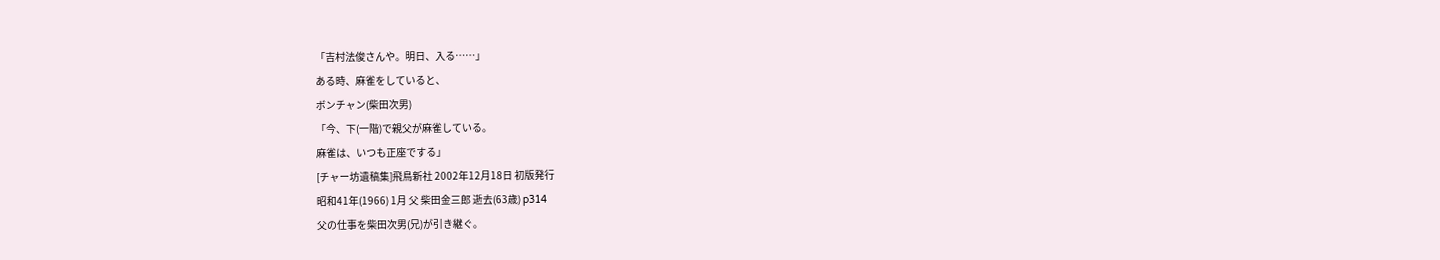「吉村法俊さんや。明日、入る……」
ある時、麻雀をしていると、
ボンチャン(柴田次男)
「今、下(一階)で親父が麻雀している。
麻雀は、いつも正座でする」
[チャー坊遺稿集]飛鳥新社 2002年12月18日 初版発行
昭和41年(1966) 1月 父 柴田金三郎 逝去(63歳) p314
父の仕事を柴田次男(兄)が引き継ぐ。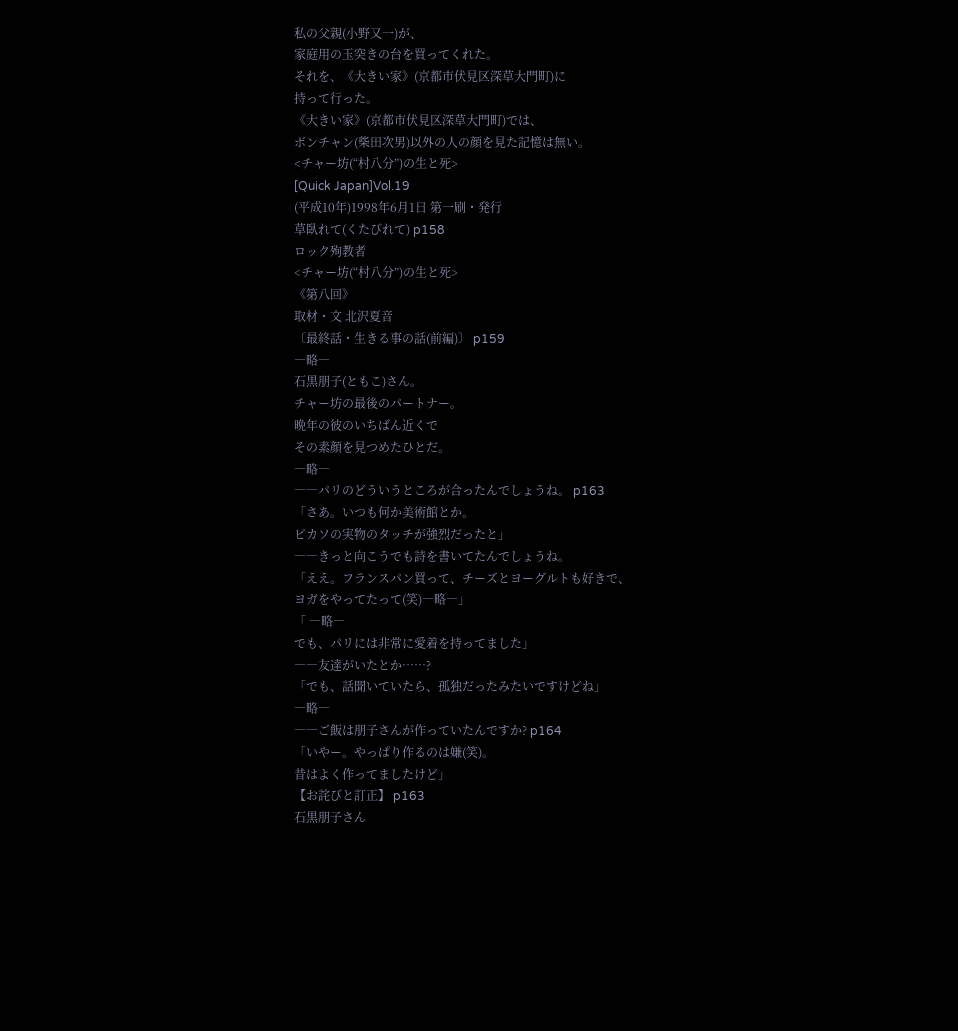私の父親(小野又一)が、
家庭用の玉突きの台を買ってくれた。
それを、《大きい家》(京都市伏見区深草大門町)に
持って行った。
《大きい家》(京都市伏見区深草大門町)では、
ボンチャン(柴田次男)以外の人の顔を見た記憶は無い。
<チャー坊(“村八分”)の生と死>
[Quick Japan]Vol.19
(平成10年)1998年6月1日 第一刷・発行
草臥れて(くたびれて) p158
ロック殉教者
<チャー坊(“村八分”)の生と死>
《第八回》
取材・文 北沢夏音
〔最終話・生きる事の話(前編)〕 p159
―略―
石黒朋子(ともこ)さん。
チャー坊の最後のパートナー。
晩年の彼のいちばん近くで
その素顔を見つめたひとだ。
―略―
――パリのどういうところが合ったんでしょうね。 p163
「さあ。いつも何か美術館とか。
ピカソの実物のタッチが強烈だったと」
――きっと向こうでも詩を書いてたんでしょうね。
「ええ。フランスパン買って、チーズとヨーグルトも好きで、
ヨガをやってたって(笑)―略―」
「 ―略―
でも、パリには非常に愛着を持ってました」
――友達がいたとか……?
「でも、話聞いていたら、孤独だったみたいですけどね」
―略―
――ご飯は朋子さんが作っていたんですか? p164
「いやー。やっぱり作るのは嫌(笑)。
昔はよく作ってましたけど」
【お詫びと訂正】 p163
石黒朋子さん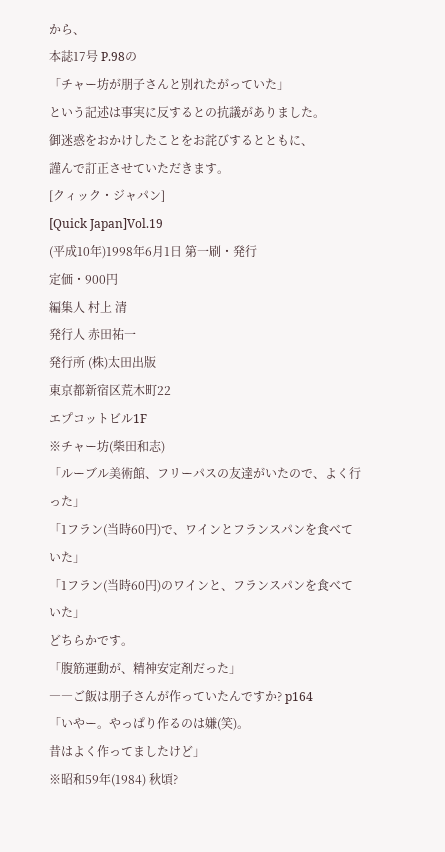から、
本誌17号 P.98の
「チャー坊が朋子さんと別れたがっていた」
という記述は事実に反するとの抗議がありました。
御迷惑をおかけしたことをお詫びするとともに、
謹んで訂正させていただきます。
[クィック・ジャパン]
[Quick Japan]Vol.19
(平成10年)1998年6月1日 第一刷・発行
定価・900円
編集人 村上 清
発行人 赤田祐一
発行所 (株)太田出版
東京都新宿区荒木町22
エプコットビル1F
※チャー坊(柴田和志)
「ルーブル美術館、フリーパスの友達がいたので、よく行った」
「1フラン(当時60円)で、ワインとフランスパンを食べていた」
「1フラン(当時60円)のワインと、フランスパンを食べていた」
どちらかです。
「腹筋運動が、精神安定剤だった」
――ご飯は朋子さんが作っていたんですか? p164
「いやー。やっぱり作るのは嫌(笑)。
昔はよく作ってましたけど」
※昭和59年(1984) 秋頃?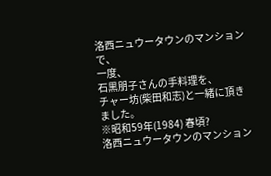洛西ニュウータウンのマンションで、
一度、
石黒朋子さんの手料理を、
チャー坊(柴田和志)と一緒に頂きました。
※昭和59年(1984) 春頃?
洛西ニュウータウンのマンション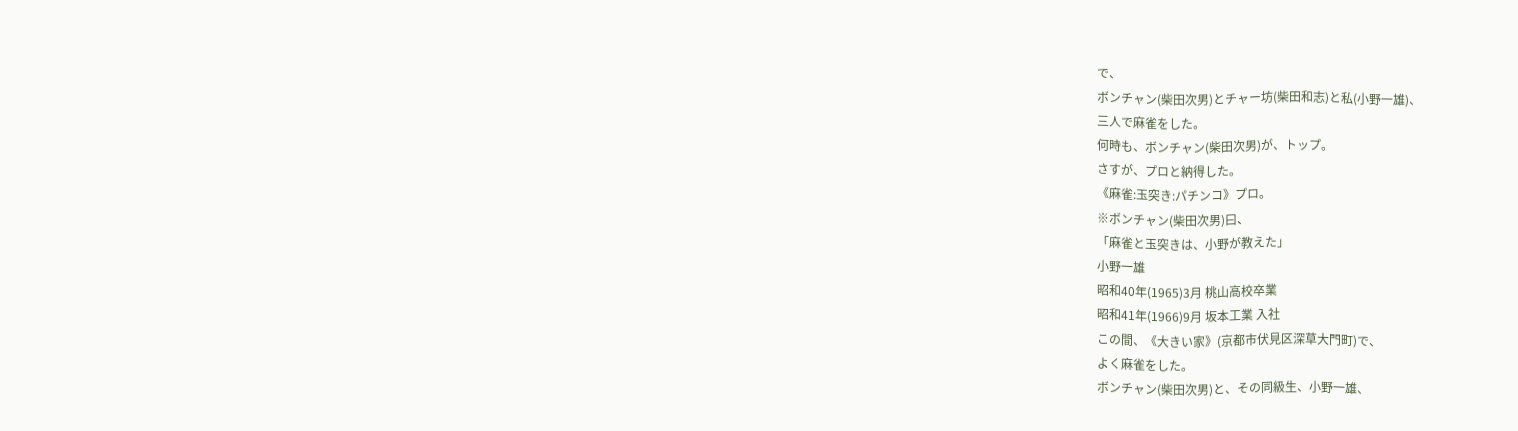で、
ボンチャン(柴田次男)とチャー坊(柴田和志)と私(小野一雄)、
三人で麻雀をした。
何時も、ボンチャン(柴田次男)が、トップ。
さすが、プロと納得した。
《麻雀:玉突き:パチンコ》プロ。
※ボンチャン(柴田次男)曰、
「麻雀と玉突きは、小野が教えた」
小野一雄
昭和40年(1965)3月 桃山高校卒業
昭和41年(1966)9月 坂本工業 入社
この間、《大きい家》(京都市伏見区深草大門町)で、
よく麻雀をした。
ボンチャン(柴田次男)と、その同級生、小野一雄、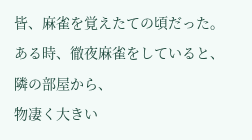皆、麻雀を覚えたての頃だった。
ある時、徹夜麻雀をしていると、
隣の部屋から、
物凄く大きい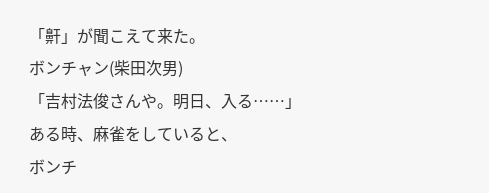「鼾」が聞こえて来た。
ボンチャン(柴田次男)
「吉村法俊さんや。明日、入る……」
ある時、麻雀をしていると、
ボンチ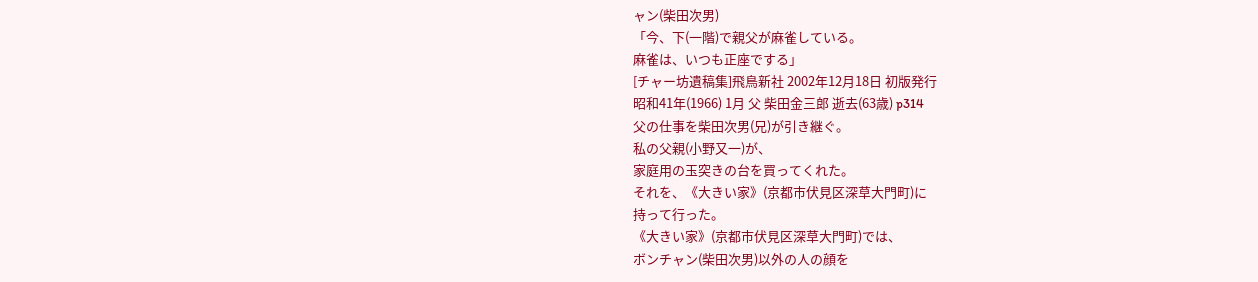ャン(柴田次男)
「今、下(一階)で親父が麻雀している。
麻雀は、いつも正座でする」
[チャー坊遺稿集]飛鳥新社 2002年12月18日 初版発行
昭和41年(1966) 1月 父 柴田金三郎 逝去(63歳) p314
父の仕事を柴田次男(兄)が引き継ぐ。
私の父親(小野又一)が、
家庭用の玉突きの台を買ってくれた。
それを、《大きい家》(京都市伏見区深草大門町)に
持って行った。
《大きい家》(京都市伏見区深草大門町)では、
ボンチャン(柴田次男)以外の人の顔を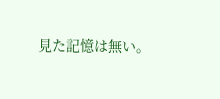見た記憶は無い。